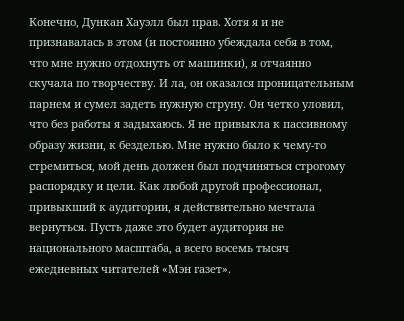Конечно, Дункан Хауэлл был прав. Хотя я и не признавалась в этом (и постоянно убеждала себя в том, что мне нужно отдохнуть от машинки), я отчаянно скучала по творчеству. И ла, он оказался проницательным парнем и сумел задеть нужную струну. Он четко уловил, что без работы я задыхаюсь. Я не привыкла к пассивному образу жизни, к безделью. Мне нужно было к чему-то стремиться, мой день должен был подчиняться строгому распорядку и цели. Как любой другой профессионал, привыкший к аудитории, я действительно мечтала вернуться. Пусть даже это будет аудитория не национального масштаба, а всего восемь тысяч ежедневных читателей «Мэн газет».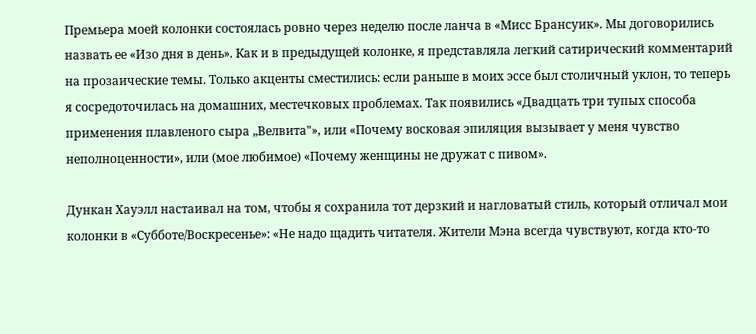Премьера моей колонки состоялась ровно через неделю после ланча в «Мисс Брансуик». Мы договорились назвать ее «Изо дня в день». Как и в предыдущей колонке, я представляла легкий сатирический комментарий на прозаические темы. Только акценты сместились: если раньше в моих эссе был столичный уклон, то теперь я сосредоточилась на домашних, местечковых проблемах. Так появились «Двадцать три тупых способа применения плавленого сыра „Велвита"», или «Почему восковая эпиляция вызывает у меня чувство неполноценности», или (мое любимое) «Почему женщины не дружат с пивом».

Дункан Хауэлл настаивал на том, чтобы я сохранила тот дерзкий и нагловатый стиль, который отличал мои колонки в «Субботе/Воскресенье»: «Не надо щадить читателя. Жители Мэна всегда чувствуют, когда кто-то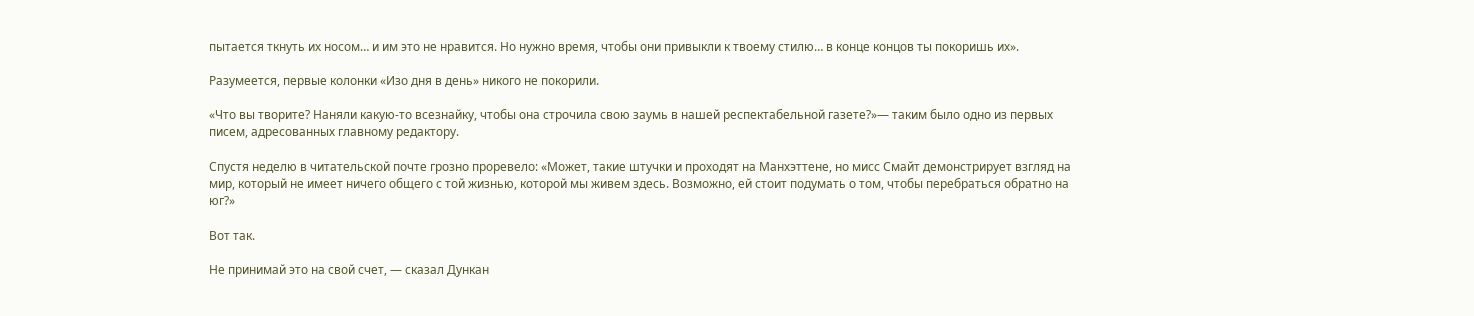пытается ткнуть их носом… и им это не нравится. Но нужно время, чтобы они привыкли к твоему стилю… в конце концов ты покоришь их».

Разумеется, первые колонки «Изо дня в день» никого не покорили.

«Что вы творите? Наняли какую-то всезнайку, чтобы она строчила свою заумь в нашей респектабельной газете?»— таким было одно из первых писем, адресованных главному редактору.

Спустя неделю в читательской почте грозно проревело: «Может, такие штучки и проходят на Манхэттене, но мисс Смайт демонстрирует взгляд на мир, который не имеет ничего общего с той жизнью, которой мы живем здесь. Возможно, ей стоит подумать о том, чтобы перебраться обратно на юг?»

Вот так.

Не принимай это на свой счет, — сказал Дункан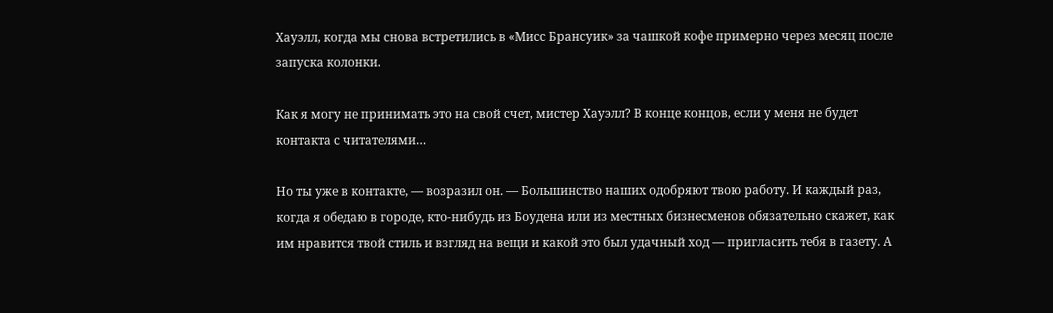Хауэлл, когда мы снова встретились в «Мисс Брансуик» за чашкой кофе примерно через месяц после запуска колонки.

Как я могу не принимать это на свой счет, мистер Хауэлл? В конце концов, если у меня не будет контакта с читателями…

Но ты уже в контакте, — возразил он. — Большинство наших одобряют твою работу. И каждый раз, когда я обедаю в городе, кто-нибудь из Боудена или из местных бизнесменов обязательно скажет, как им нравится твой стиль и взгляд на вещи и какой это был удачный ход — пригласить тебя в газету. А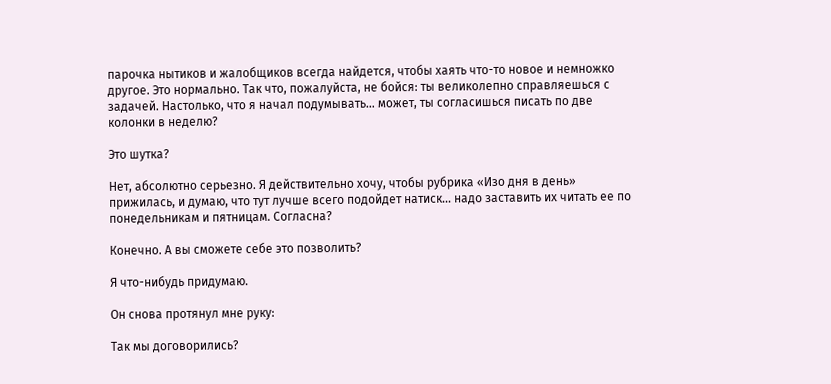парочка нытиков и жалобщиков всегда найдется, чтобы хаять что-то новое и немножко другое. Это нормально. Так что, пожалуйста, не бойся: ты великолепно справляешься с задачей. Настолько, что я начал подумывать… может, ты согласишься писать по две колонки в неделю?

Это шутка?

Нет, абсолютно серьезно. Я действительно хочу, чтобы рубрика «Изо дня в день» прижилась, и думаю, что тут лучше всего подойдет натиск… надо заставить их читать ее по понедельникам и пятницам. Согласна?

Конечно. А вы сможете себе это позволить?

Я что-нибудь придумаю.

Он снова протянул мне руку:

Так мы договорились?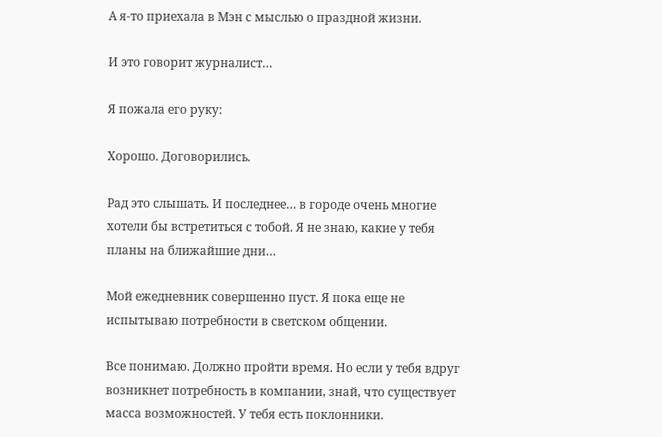А я-то приехала в Мэн с мыслью о праздной жизни.

И это говорит журналист…

Я пожала его руку:

Хорошо. Договорились.

Рад это слышать. И последнее… в городе очень многие хотели бы встретиться с тобой. Я не знаю, какие у тебя планы на ближайшие дни…

Мой ежедневник совершенно пуст. Я пока еще не испытываю потребности в светском общении.

Все понимаю. Должно пройти время. Но если у тебя вдруг возникнет потребность в компании, знай, что существует масса возможностей. У тебя есть поклонники.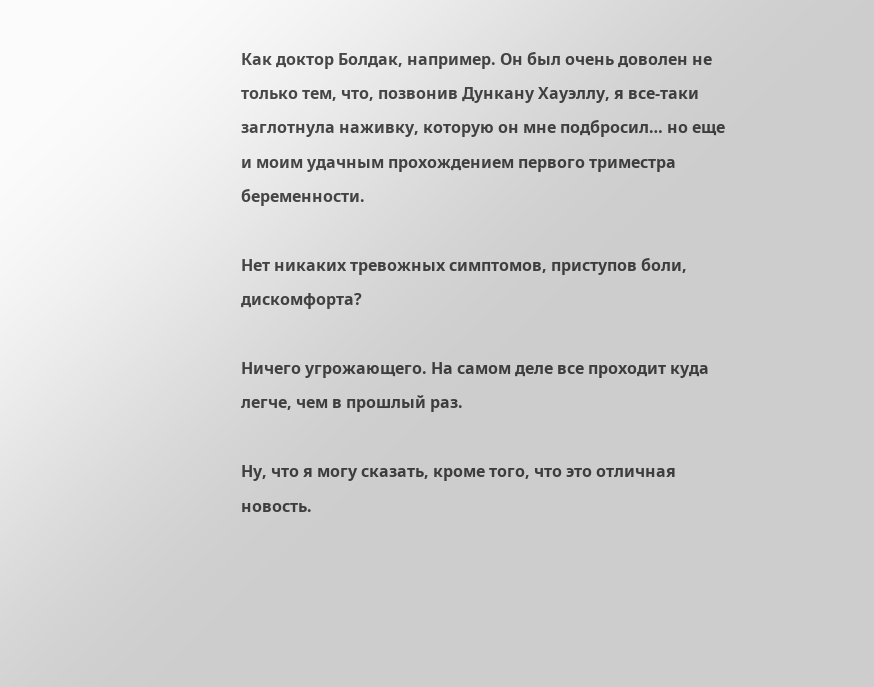Как доктор Болдак, например. Он был очень доволен не только тем, что, позвонив Дункану Хауэллу, я все-таки заглотнула наживку, которую он мне подбросил… но еще и моим удачным прохождением первого триместра беременности.

Нет никаких тревожных симптомов, приступов боли, дискомфорта?

Ничего угрожающего. На самом деле все проходит куда легче, чем в прошлый раз.

Ну, что я могу сказать, кроме того, что это отличная новость.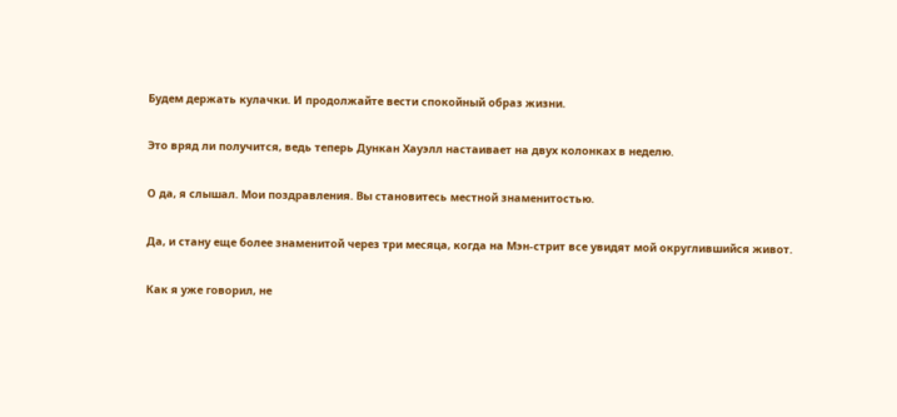Будем держать кулачки. И продолжайте вести спокойный образ жизни.

Это вряд ли получится, ведь теперь Дункан Хауэлл настаивает на двух колонках в неделю.

О да, я слышал. Мои поздравления. Вы становитесь местной знаменитостью.

Да, и стану еще более знаменитой через три месяца, когда на Мэн-стрит все увидят мой округлившийся живот.

Как я уже говорил, не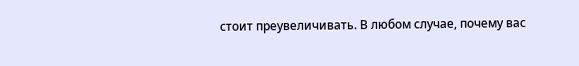стоит преувеличивать. В любом случае, почему вас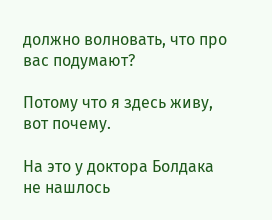должно волновать, что про вас подумают?

Потому что я здесь живу, вот почему.

На это у доктора Болдака не нашлось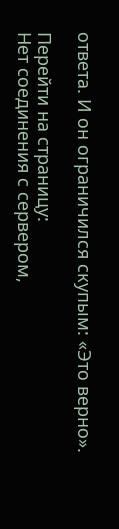ответа. И он ограничился скупым: «Это верно».

Перейти на страницу:
Нет соединения с сервером,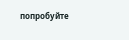попробуйте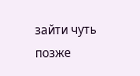зайти чуть позже